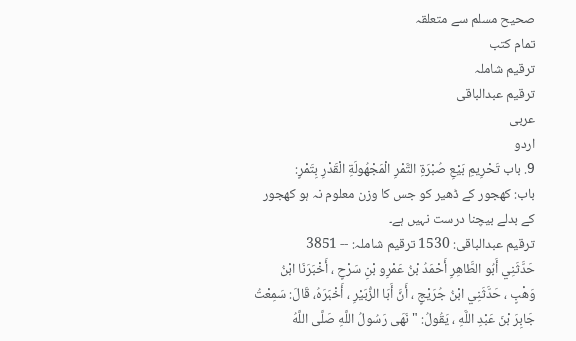صحيح مسلم سے متعلقہ
تمام کتب
ترقیم شاملہ
ترقيم عبدالباقی
عربی
اردو
9. باب تَحْرِيمِ بَيْعِ صُبْرَةِ التَّمْرِ الْمَجْهُولَةِ الْقَدْرِ بِتَمْرٍ:
باب: کھجور کے ڈھیر کو جس کا وزن معلوم نہ ہو کھجور کے بدلے بیچنا درست نہیں ہے۔
ترقیم عبدالباقی: 1530 ترقیم شاملہ: -- 3851
حَدَّثَنِي أَبُو الطَّاهِرِ أَحْمَدُ بْنُ عَمْرِو بْنِ سَرْحٍ ، أَخْبَرَنَا ابْنُ وَهْبٍ ، حَدَّثَنِي ابْنُ جُرَيْجٍ ، أَنَّ أَبَا الزُّبَيْرِ ، أَخْبَرَهُ، قَالَ: سَمِعْتُ جَابِرَ بْنَ عَبْدِ اللَّهِ ، يَقُولُ: " نَهَى رَسُولُ اللَّهِ صَلَّى اللَّهُ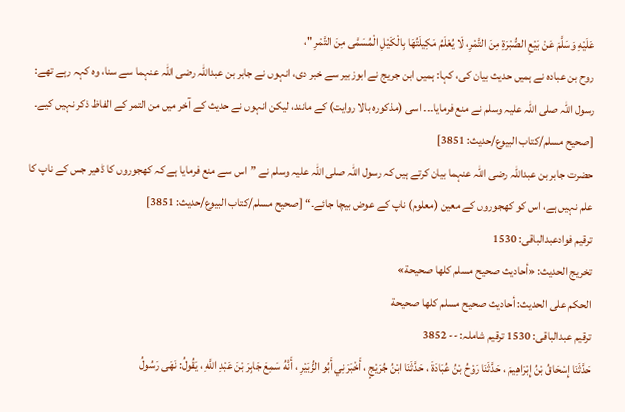عَلَيْهِ وَسَلَّمَ عَنْ بَيْعِ الصُّبْرَةِ مِنَ التَّمْرِ، لَا يُعْلَمُ مَكِيلَتُهَا بِالْكَيْلِ الْمُسَمَّى مِنَ التَّمْرِ "،
روح بن عبادہ نے ہمیں حدیث بیان کی، کہا: ہمیں ابن جریج نے ابوزبیر سے خبر دی، انہوں نے جابر بن عبداللہ رضی اللہ عنہما سے سنا، وہ کہہ رہے تھے: رسول اللہ صلی اللہ علیہ وسلم نے منع فرمایا۔۔۔ اسی (مذکورہ بالا روایت) کے مانند، لیکن انہوں نے حدیث کے آخر میں من التمر کے الفاظ ذکر نہیں کیے۔ [صحيح مسلم/كتاب البيوع/حدیث: 3851]
حضرت جابر بن عبداللہ رضی اللہ عنہما بیان کرتے ہیں کہ رسول اللہ صلی اللہ علیہ وسلم نے ”اس سے منع فرمایا ہے کہ کھجوروں کا ڈھیر جس کے ناپ کا علم نہیں ہے، اس کو کھجوروں کے معین (معلوم) ناپ کے عوض بیچا جائے۔“ [صحيح مسلم/كتاب البيوع/حدیث: 3851]
ترقیم فوادعبدالباقی: 1530
تخریج الحدیث: «أحاديث صحيح مسلم كلها صحيحة»
الحكم على الحديث: أحاديث صحيح مسلم كلها صحيحة
ترقیم عبدالباقی: 1530 ترقیم شاملہ: -- 3852
حَدَّثَنَا إِسْحَاقُ بْنُ إِبْرَاهِيمَ ، حَدَّثَنَا رَوْحُ بْنُ عُبَادَةَ ، حَدَّثَنَا ابْنُ جُرَيْجٍ ، أَخْبَرَنِي أَبُو الزُّبَيْرِ ، أَنَّهُ سَمِعَ جَابِرَ بْنَ عَبْدِ اللَّهِ ، يَقُولُ: نَهَى رَسُولُ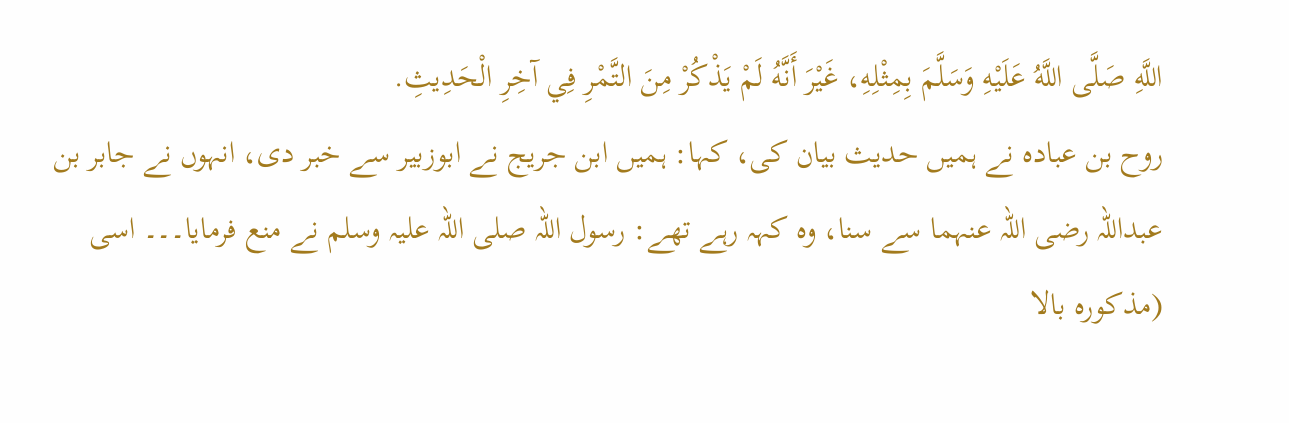اللَّهِ صَلَّى اللَّهُ عَلَيْهِ وَسَلَّمَ بِمِثْلِهِ، غَيْرَ أَنَّهُ لَمْ يَذْكُرْ مِنَ التَّمْرِ فِي آخِرِ الْحَدِيثِ.
روح بن عبادہ نے ہمیں حدیث بیان کی، کہا: ہمیں ابن جریج نے ابوزبیر سے خبر دی، انہوں نے جابر بن عبداللہ رضی اللہ عنہما سے سنا، وہ کہہ رہے تھے: رسول اللہ صلی اللہ علیہ وسلم نے منع فرمایا۔۔۔ اسی (مذکورہ بالا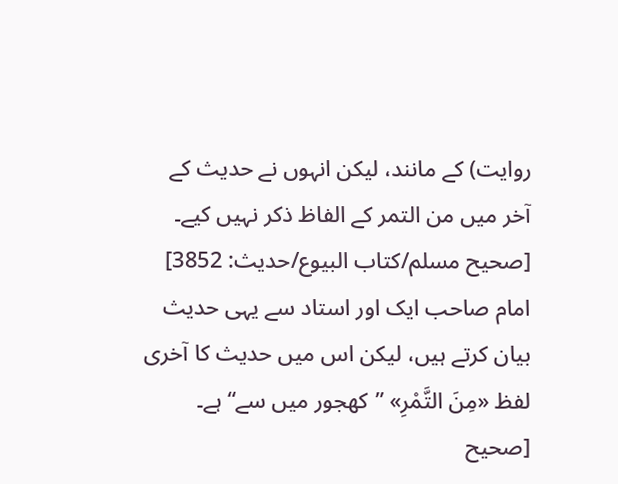روایت) کے مانند، لیکن انہوں نے حدیث کے آخر میں من التمر کے الفاظ ذکر نہیں کیے۔ [صحيح مسلم/كتاب البيوع/حدیث: 3852]
امام صاحب ایک اور استاد سے یہی حدیث بیان کرتے ہیں، لیکن اس میں حدیث کا آخری لفظ «مِنَ التَّمْرِ» ”کھجور میں سے“ ہے۔ [صحيح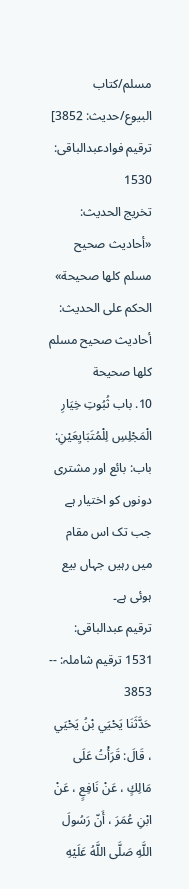مسلم/كتاب البيوع/حدیث: 3852]
ترقیم فوادعبدالباقی: 1530
تخریج الحدیث: «أحاديث صحيح مسلم كلها صحيحة»
الحكم على الحديث: أحاديث صحيح مسلم كلها صحيحة
10. باب ثُبُوتِ خِيَارِ الْمَجْلِسِ لِلْمُتَبَايِعَيْنِ:
باب: بائع اور مشتری دونوں کو اختیار ہے جب تک اس مقام میں رہیں جہاں بیع ہوئی ہے۔
ترقیم عبدالباقی: 1531 ترقیم شاملہ: -- 3853
حَدَّثَنَا يَحْيَي بْنُ يَحْيَي ، قَالَ: قَرَأْتُ عَلَى مَالِكٍ ، عَنْ نَافِعٍ ، عَنْ ابْنِ عُمَرَ ، أَنّ رَسُولَ اللَّهِ صَلَّى اللَّهُ عَلَيْهِ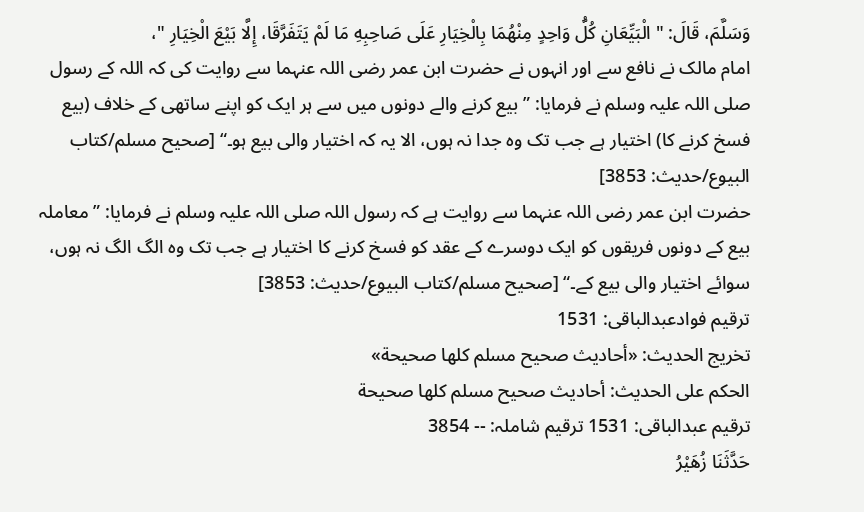وَسَلَّمَ، قَالَ: " الْبَيِّعَانِ كُلُّ وَاحِدٍ مِنْهُمَا بِالْخِيَارِ عَلَى صَاحِبِهِ مَا لَمْ يَتَفَرَّقَا، إِلَّا بَيْعَ الْخِيَارِ "،
امام مالک نے نافع سے اور انہوں نے حضرت ابن عمر رضی اللہ عنہما سے روایت کی کہ اللہ کے رسول صلی اللہ علیہ وسلم نے فرمایا: ”بیع کرنے والے دونوں میں سے ہر ایک کو اپنے ساتھی کے خلاف (بیع فسخ کرنے کا) اختیار ہے جب تک وہ جدا نہ ہوں، الا یہ کہ اختیار والی بیع ہو۔“ [صحيح مسلم/كتاب البيوع/حدیث: 3853]
حضرت ابن عمر رضی اللہ عنہما سے روایت ہے کہ رسول اللہ صلی اللہ علیہ وسلم نے فرمایا: ”معاملہ بیع کے دونوں فریقوں کو ایک دوسرے کے عقد کو فسخ کرنے کا اختیار ہے جب تک وہ الگ الگ نہ ہوں، سوائے اختیار والی بیع کے۔“ [صحيح مسلم/كتاب البيوع/حدیث: 3853]
ترقیم فوادعبدالباقی: 1531
تخریج الحدیث: «أحاديث صحيح مسلم كلها صحيحة»
الحكم على الحديث: أحاديث صحيح مسلم كلها صحيحة
ترقیم عبدالباقی: 1531 ترقیم شاملہ: -- 3854
حَدَّثَنَا زُهَيْرُ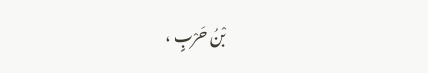بْنُ حَرْبٍ ،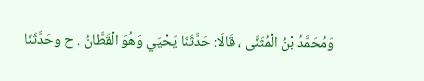وَمُحَمَّدُ بْنُ الْمُثَنَّى ، قَالَا: حَدَّثَنَا يَحْيَي وَهُوَ الْقَطَّانُ . ح وحَدَّثَنَا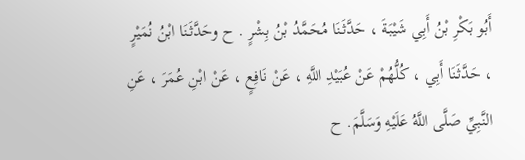أَبُو بَكْرِ بْنُ أَبِي شَيْبَةَ ، حَدَّثَنَا مُحَمَّدُ بْنُ بِشْرٍ . ح وحَدَّثَنَا ابْنُ نُمَيْرٍ ، حَدَّثَنَا أَبِي ، كُلُّهُمْ عَنْ عُبَيْدِ اللَّهِ ، عَنْ نَافِعٍ ، عَنْ ابْنِ عُمَرَ ، عَنِ النَّبِيِّ صَلَّى اللَّهُ عَلَيْهِ وَسَلَّمَ. ح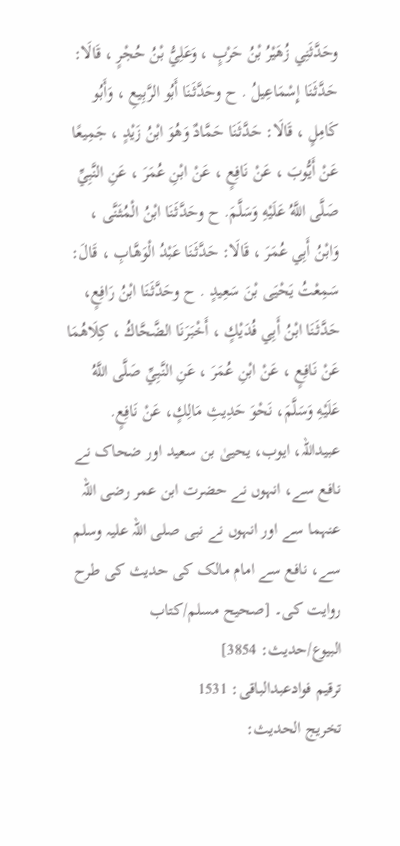وحَدَّثَنِي زُهَيْرُ بْنُ حَرْبٍ ، وَعَلِيُّ بْنُ حُجْرٍ ، قَالَا: حَدَّثَنَا إِسْمَاعِيلُ . ح وحَدَّثَنَا أَبُو الرَّبِيعِ ، وَأَبُو كَامِلٍ ، قَالَا: حَدَّثَنَا حَمَّادٌ وَهُوَ ابْنُ زَيْدٍ ، جَمِيعًا عَنْ أَيُّوبَ ، عَنْ نَافِعٍ ، عَنْ ابْنِ عُمَرَ ، عَنِ النَّبِيِّ صَلَّى اللَّهُ عَلَيْهِ وَسَلَّمَ. ح وحَدَّثَنَا ابْنُ الْمُثَنَّى ، وَابْنُ أَبِي عُمَرَ ، قَالَا: حَدَّثَنَا عَبْدُ الْوَهَّابِ ، قَالَ: سَمِعْتُ يَحْيَى بْنَ سَعِيدٍ . ح وحَدَّثَنَا ابْنُ رَافِعٍ، حَدَّثَنَا ابْنُ أَبِي فُدَيْكٍ ، أَخْبَرَنَا الضَّحَّاكُ ، كِلَاهُمَا عَنْ نَافِعٍ ، عَنْ ابْنِ عُمَرَ ، عَنِ النَّبِيِّ صَلَّى اللَّهُ عَلَيْهِ وَسَلَّمَ، نَحْوَ حَدِيثِ مَالِكٍ، عَنْ نَافِعٍ.
عبیداللہ، ایوب، یحییٰ بن سعید اور ضحاک نے نافع سے، انہوں نے حضرت ابن عمر رضی اللہ عنہما سے اور انہوں نے نبی صلی اللہ علیہ وسلم سے، نافع سے امام مالک کی حدیث کی طرح روایت کی۔ [صحيح مسلم/كتاب البيوع/حدیث: 3854]
ترقیم فوادعبدالباقی: 1531
تخریج الحدیث: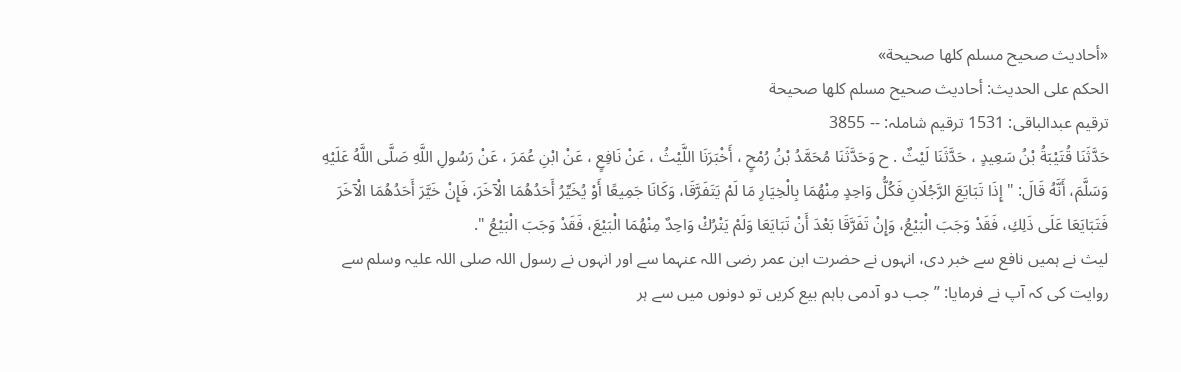«أحاديث صحيح مسلم كلها صحيحة»
الحكم على الحديث: أحاديث صحيح مسلم كلها صحيحة
ترقیم عبدالباقی: 1531 ترقیم شاملہ: -- 3855
حَدَّثَنَا قُتَيْبَةُ بْنُ سَعِيدٍ ، حَدَّثَنَا لَيْثٌ . ح وَحَدَّثَنَا مُحَمَّدُ بْنُ رُمْحٍ ، أَخْبَرَنَا اللَّيْثُ ، عَنْ نَافِعٍ ، عَنْ ابْنِ عُمَرَ ، عَنْ رَسُولِ اللَّهِ صَلَّى اللَّهُ عَلَيْهِ وَسَلَّمَ، أَنَّهُ قَالَ: " إِذَا تَبَايَعَ الرَّجُلَانِ فَكُلُّ وَاحِدٍ مِنْهُمَا بِالْخِيَارِ مَا لَمْ يَتَفَرَّقَا، وَكَانَا جَمِيعًا أَوْ يُخَيِّرُ أَحَدُهُمَا الْآخَرَ، فَإِنْ خَيَّرَ أَحَدُهُمَا الْآخَرَ فَتَبَايَعَا عَلَى ذَلِكِ، فَقَدْ وَجَبَ الْبَيْعُ، وَإِنْ تَفَرَّقَا بَعْدَ أَنْ تَبَايَعَا وَلَمْ يَتْرُكْ وَاحِدٌ مِنْهُمَا الْبَيْعَ، فَقَدْ وَجَبَ الْبَيْعُ ".
لیث نے ہمیں نافع سے خبر دی، انہوں نے حضرت ابن عمر رضی اللہ عنہما سے اور انہوں نے رسول اللہ صلی اللہ علیہ وسلم سے روایت کی کہ آپ نے فرمایا: ”جب دو آدمی باہم بیع کریں تو دونوں میں سے ہر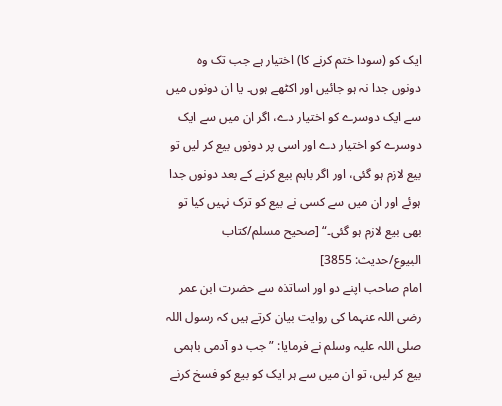ایک کو (سودا ختم کرنے کا) اختیار ہے جب تک وہ دونوں جدا نہ ہو جائیں اور اکٹھے ہوں۔ یا ان دونوں میں سے ایک دوسرے کو اختیار دے، اگر ان میں سے ایک دوسرے کو اختیار دے اور اسی پر دونوں بیع کر لیں تو بیع لازم ہو گئی، اور اگر باہم بیع کرنے کے بعد دونوں جدا ہوئے اور ان میں سے کسی نے بیع کو ترک نہیں کیا تو بھی بیع لازم ہو گئی۔“ [صحيح مسلم/كتاب البيوع/حدیث: 3855]
امام صاحب اپنے دو اور اساتذہ سے حضرت ابن عمر رضی اللہ عنہما کی روایت بیان کرتے ہیں کہ رسول اللہ صلی اللہ علیہ وسلم نے فرمایا: ”جب دو آدمی باہمی بیع کر لیں، تو ان میں سے ہر ایک کو بیع کو فسخ کرنے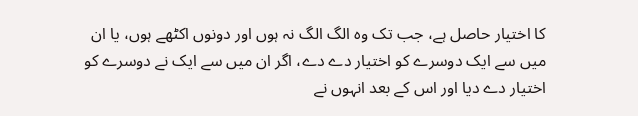کا اختیار حاصل ہے، جب تک وہ الگ الگ نہ ہوں اور دونوں اکٹھے ہوں، یا ان میں سے ایک دوسرے کو اختیار دے دے، اگر ان میں سے ایک نے دوسرے کو اختیار دے دیا اور اس کے بعد انہوں نے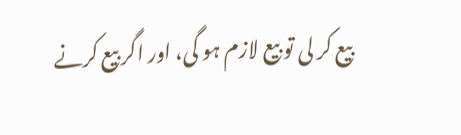بیع کر لی تو بیع لازم ہو گی، اور اگر بیع کرنے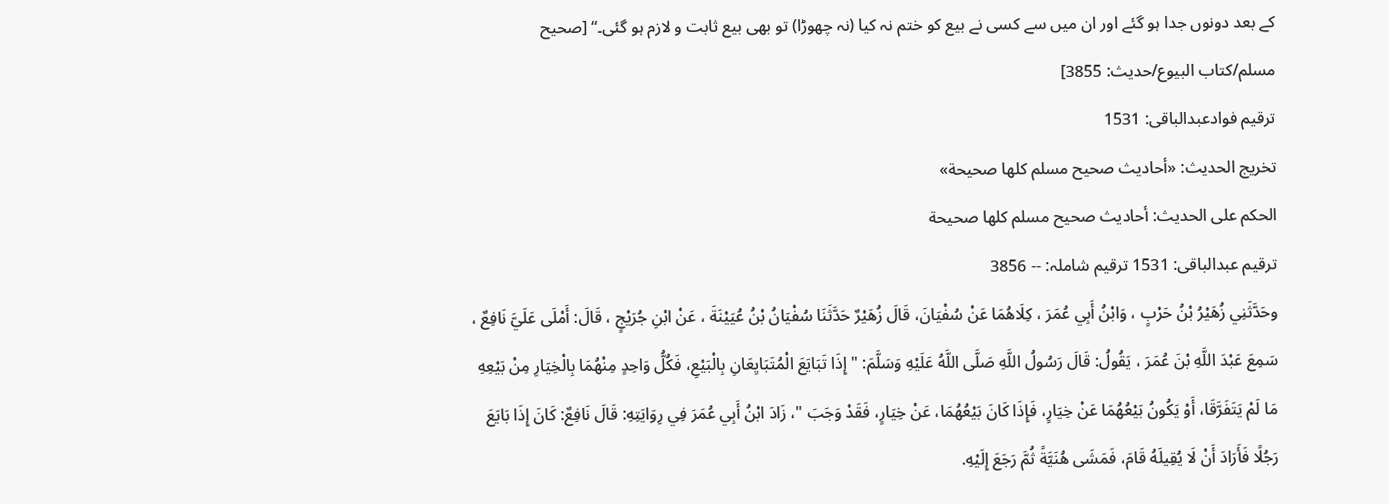کے بعد دونوں جدا ہو گئے اور ان میں سے کسی نے بیع کو ختم نہ کیا (نہ چھوڑا) تو بھی بیع ثابت و لازم ہو گئی۔“ [صحيح مسلم/كتاب البيوع/حدیث: 3855]
ترقیم فوادعبدالباقی: 1531
تخریج الحدیث: «أحاديث صحيح مسلم كلها صحيحة»
الحكم على الحديث: أحاديث صحيح مسلم كلها صحيحة
ترقیم عبدالباقی: 1531 ترقیم شاملہ: -- 3856
وحَدَّثَنِي زُهَيْرُ بْنُ حَرْبٍ ، وَابْنُ أَبِي عُمَرَ ، كِلَاهُمَا عَنْ سُفْيَانَ، قَالَ زُهَيْرٌ حَدَّثَنَا سُفْيَانُ بْنُ عُيَيْنَةَ ، عَنْ ابْنِ جُرَيْجٍ ، قَالَ: أَمْلَى عَلَيَّ نَافِعٌ ، سَمِعَ عَبْدَ اللَّهِ بْنَ عُمَرَ ، يَقُولُ: قَالَ رَسُولُ اللَّهِ صَلَّى اللَّهُ عَلَيْهِ وَسَلَّمَ: " إِذَا تَبَايَعَ الْمُتَبَايِعَانِ بِالْبَيْعِ، فَكُلُّ وَاحِدٍ مِنْهُمَا بِالْخِيَارِ مِنْ بَيْعِهِ مَا لَمْ يَتَفَرَّقَا، أَوْ يَكُونُ بَيْعُهُمَا عَنْ خِيَارٍ، فَإِذَا كَانَ بَيْعُهُمَا، عَنْ خِيَارٍ، فَقَدْ وَجَبَ "، زَادَ ابْنُ أَبِي عُمَرَ فِي رِوَايَتِهِ: قَالَ نَافِعٌ: كَانَ إِذَا بَايَعَ رَجُلًا فَأَرَادَ أَنْ لَا يُقِيلَهُ قَامَ، فَمَشَى هُنَيَّةً ثُمَّ رَجَعَ إِلَيْهِ.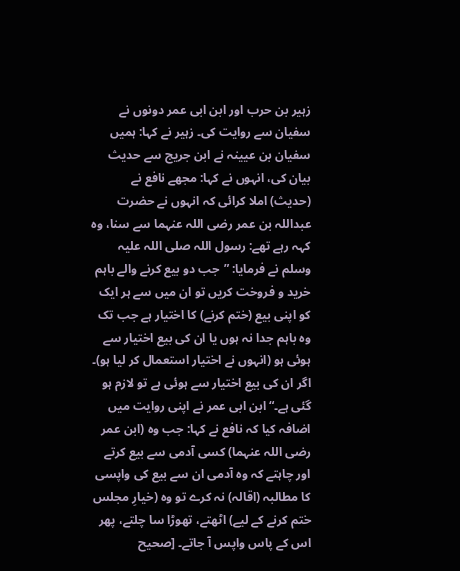زہیر بن حرب اور ابن ابی عمر دونوں نے سفیان سے روایت کی۔ زہیر نے کہا: ہمیں سفیان بن عیینہ نے ابن جریج سے حدیث بیان کی، انہوں نے کہا: مجھے نافع نے (حدیث) املا کرائی کہ انہوں نے حضرت عبداللہ بن عمر رضی اللہ عنہما سے سنا، وہ کہہ رہے تھے: رسول اللہ صلی اللہ علیہ وسلم نے فرمایا: ”جب دو بیع کرنے والے باہم خرید و فروخت کریں تو ان میں سے ہر ایک کو اپنی بیع (ختم کرنے) کا اختیار ہے جب تک وہ باہم جدا نہ ہوں یا ان کی بیع اختیار سے ہوئی ہو (انہوں نے اختیار استعمال کر لیا ہو)۔ اگر ان کی بیع اختیار سے ہوئی ہے تو لازم ہو گئی ہے۔“ ابن ابی عمر نے اپنی روایت میں اضافہ کیا کہ نافع نے کہا: جب وہ (ابن عمر رضی اللہ عنہما) کسی آدمی سے بیع کرتے اور چاہتے کہ وہ آدمی ان سے بیع کی واپسی کا مطالبہ (اقالہ) نہ کرے تو وہ (خیارِ مجلس ختم کرنے کے لیے) اٹھتے، تھوڑا سا چلتے، پھر اس کے پاس واپس آ جاتے۔ [صحيح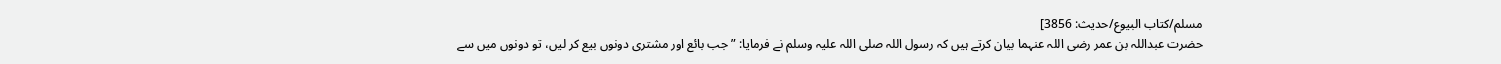مسلم/كتاب البيوع/حدیث: 3856]
حضرت عبداللہ بن عمر رضی اللہ عنہما بیان کرتے ہیں کہ رسول اللہ صلی اللہ علیہ وسلم نے فرمایا: ”جب بائع اور مشتری دونوں بیع کر لیں، تو دونوں میں سے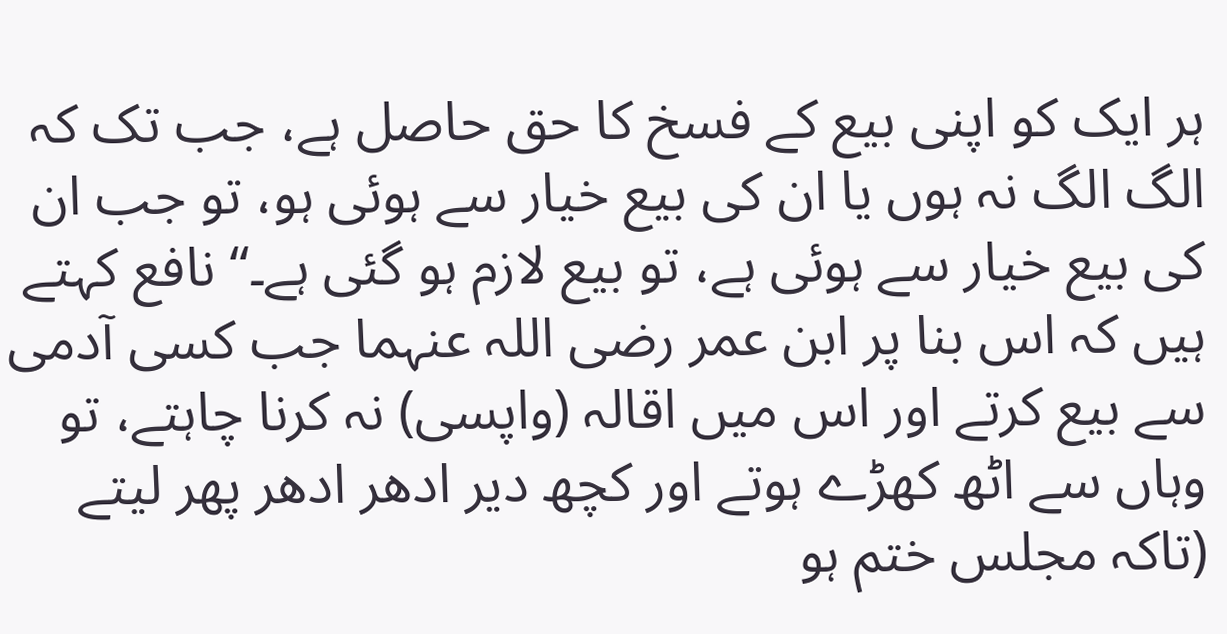ہر ایک کو اپنی بیع کے فسخ کا حق حاصل ہے، جب تک کہ الگ الگ نہ ہوں یا ان کی بیع خیار سے ہوئی ہو، تو جب ان کی بیع خیار سے ہوئی ہے، تو بیع لازم ہو گئی ہے۔“ نافع کہتے ہیں کہ اس بنا پر ابن عمر رضی اللہ عنہما جب کسی آدمی سے بیع کرتے اور اس میں اقالہ (واپسی) نہ کرنا چاہتے، تو وہاں سے اٹھ کھڑے ہوتے اور کچھ دیر ادھر ادھر پھر لیتے (تاکہ مجلس ختم ہو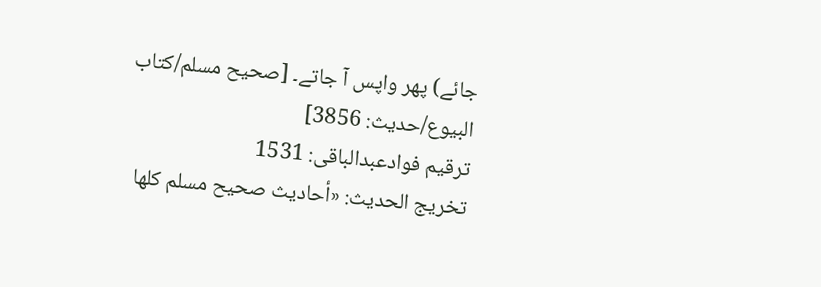جائے) پھر واپس آ جاتے۔ [صحيح مسلم/كتاب البيوع/حدیث: 3856]
ترقیم فوادعبدالباقی: 1531
تخریج الحدیث: «أحاديث صحيح مسلم كلها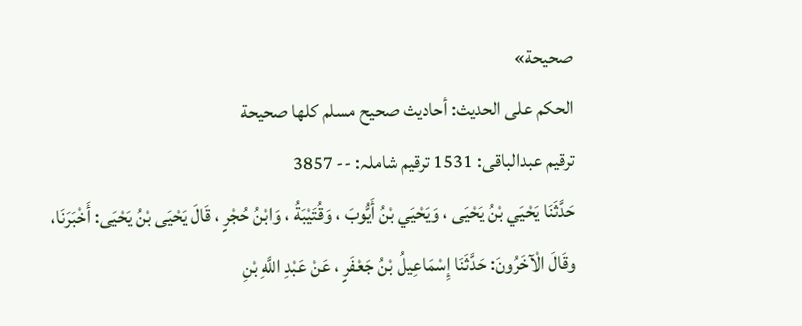صحيحة»
الحكم على الحديث: أحاديث صحيح مسلم كلها صحيحة
ترقیم عبدالباقی: 1531 ترقیم شاملہ: -- 3857
حَدَّثَنَا يَحْيَي بْنُ يَحْيَى ، وَيَحْيَي بْنُ أَيُّوبَ ، وَقُتَيْبَةُ ، وَابْنُ حُجْرٍ ، قَالَ يَحْيَى بْنُ يَحْيَى: أَخْبَرَنَا، وقَالَ الْآخَرُونَ: حَدَّثَنَا إِسْمَاعِيلُ بْنُ جَعْفَرٍ ، عَنْ عَبْدِ اللَّهِ بْنِ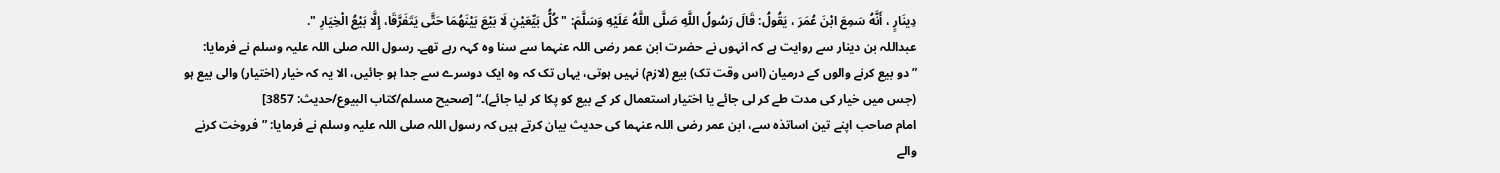دِينَارٍ ، أَنَّهُ سَمِعَ ابْنَ عُمَرَ ، يَقُولُ: قَالَ رَسُولُ اللَّهِ صَلَّى اللَّهُ عَلَيْهِ وَسَلَّمَ: " كُلُّ بَيِّعَيْنِ لَا بَيْعَ بَيْنَهُمَا حَتَّى يَتَفَرَّقَا، إِلَّا بَيْعُ الْخِيَارِ ".
عبداللہ بن دینار سے روایت ہے کہ انہوں نے حضرت ابن عمر رضی اللہ عنہما سے سنا وہ کہہ رہے تھے۔ رسول اللہ صلی اللہ علیہ وسلم نے فرمایا: ”دو بیع کرنے والوں کے درمیان (اس وقت تک) بیع (لازم) نہیں ہوتی، یہاں تک کہ وہ ایک دوسرے سے جدا ہو جائیں، الا یہ کہ خیار (اختیار) والی بیع ہو (جس میں خیار کی مدت طے کر لی جائے یا اختیار استعمال کر کے بیع کو پکا کر لیا جائے)۔“ [صحيح مسلم/كتاب البيوع/حدیث: 3857]
امام صاحب اپنے تین اساتذہ سے، ابن عمر رضی اللہ عنہما کی حدیث بیان کرتے ہیں کہ رسول اللہ صلی اللہ علیہ وسلم نے فرمایا: ”فروخت کرنے والے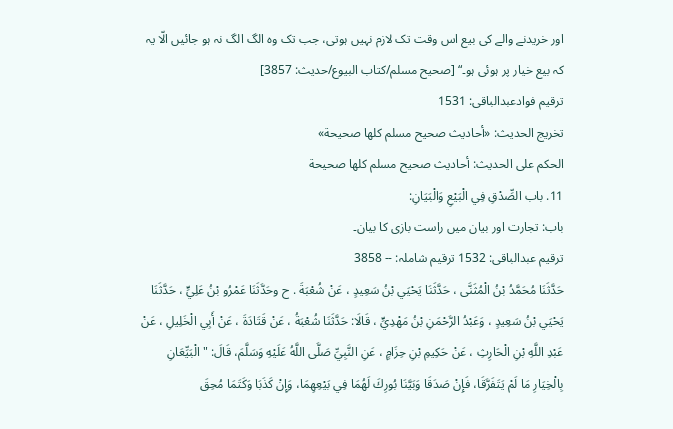اور خریدنے والے کی بیع اس وقت تک لازم نہیں ہوتی، جب تک وہ الگ الگ نہ ہو جائیں الّا یہ کہ بیع خیار پر ہوئی ہو۔“ [صحيح مسلم/كتاب البيوع/حدیث: 3857]
ترقیم فوادعبدالباقی: 1531
تخریج الحدیث: «أحاديث صحيح مسلم كلها صحيحة»
الحكم على الحديث: أحاديث صحيح مسلم كلها صحيحة
11. باب الصِّدْقِ فِي الْبَيْعِ وَالْبَيَانِ:
باب: تجارت اور بیان میں راست بازی کا بیان۔
ترقیم عبدالباقی: 1532 ترقیم شاملہ: -- 3858
حَدَّثَنَا مُحَمَّدُ بْنُ الْمُثَنَّى ، حَدَّثَنَا يَحْيَي بْنُ سَعِيدٍ ، عَنْ شُعْبَةَ . ح وحَدَّثَنَا عَمْرُو بْنُ عَلِيٍّ ، حَدَّثَنَا يَحْيَي بْنُ سَعِيدٍ ، وَعَبْدُ الرَّحْمَنِ بْنُ مَهْدِيٍّ ، قَالَا: حَدَّثَنَا شُعْبَةُ ، عَنْ قَتَادَةَ ، عَنْ أَبِي الْخَلِيلِ ، عَنْ عَبْدِ اللَّهِ بْنِ الْحَارِثِ ، عَنْ حَكِيمِ بْنِ حِزَامٍ ، عَنِ النَّبِيِّ صَلَّى اللَّهُ عَلَيْهِ وَسَلَّمَ، قَالَ: " الْبَيِّعَانِ بِالْخِيَارِ مَا لَمْ يَتَفَرَّقَا، فَإِنْ صَدَقَا وَبَيَّنَا بُورِكَ لَهُمَا فِي بَيْعِهِمَا، وَإِنْ كَذَبَا وَكَتَمَا مُحِقَ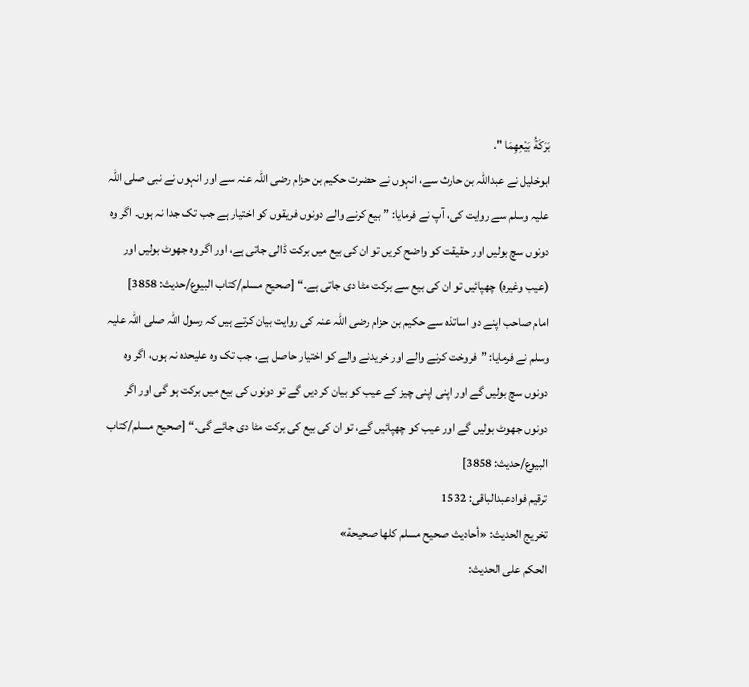بَرَكَةُ بَيْعِهِمَا ".
ابوخلیل نے عبداللہ بن حارث سے، انہوں نے حضرت حکیم بن حزام رضی اللہ عنہ سے اور انہوں نے نبی صلی اللہ علیہ وسلم سے روایت کی، آپ نے فرمایا: ”بیع کرنے والے دونوں فریقوں کو اختیار ہے جب تک جدا نہ ہوں۔ اگر وہ دونوں سچ بولیں اور حقیقت کو واضح کریں تو ان کی بیع میں برکت ڈالی جاتی ہے، اور اگر وہ جھوٹ بولیں اور (عیب وغیرہ) چھپائیں تو ان کی بیع سے برکت مٹا دی جاتی ہے۔“ [صحيح مسلم/كتاب البيوع/حدیث: 3858]
امام صاحب اپنے دو اساتذہ سے حکیم بن حزام رضی اللہ عنہ کی روایت بیان کرتے ہیں کہ رسول اللہ صلی اللہ علیہ وسلم نے فرمایا: ”فروخت کرنے والے اور خریدنے والے کو اختیار حاصل ہے، جب تک وہ علیحدہ نہ ہوں، اگر وہ دونوں سچ بولیں گے اور اپنی اپنی چیز کے عیب کو بیان کر دیں گے تو دونوں کی بیع میں برکت ہو گی اور اگر دونوں جھوٹ بولیں گے اور عیب کو چھپائیں گے، تو ان کی بیع کی برکت مٹا دی جائے گی۔“ [صحيح مسلم/كتاب البيوع/حدیث: 3858]
ترقیم فوادعبدالباقی: 1532
تخریج الحدیث: «أحاديث صحيح مسلم كلها صحيحة»
الحكم على الحديث: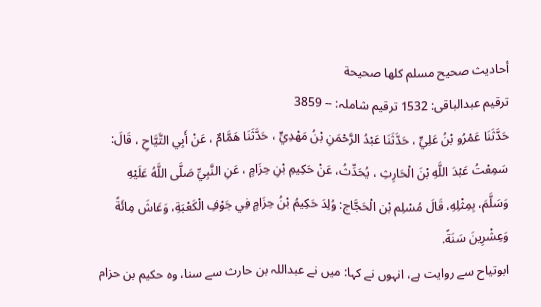أحاديث صحيح مسلم كلها صحيحة
ترقیم عبدالباقی: 1532 ترقیم شاملہ: -- 3859
حَدَّثَنَا عَمْرُو بْنُ عَلِيٍّ ، حَدَّثَنَا عَبْدُ الرَّحْمَنِ بْنُ مَهْدِيٍّ ، حَدَّثَنَا هَمَّامٌ ، عَنْ أَبِي التَّيَّاحِ ، قَالَ: سَمِعْتُ عَبْدَ اللَّهِ بْنَ الْحَارِثِ ، يُحَدِّثُ، عَنْ حَكِيمِ بْنِ حِزَامٍ ، عَنِ النَّبِيِّ صَلَّى اللَّهُ عَلَيْهِ وَسَلَّمَ، بِمِثْلِهِ، قَالَ مُسْلِم بْن الْحَجَّاج: وُلِدَ حَكِيمُ بْنُ حِزَامٍ فِي جَوْفِ الْكَعْبَةِ، وَعَاشَ مِائَةً وَعِشْرِينَ سَنَةً.
ابوتیاح سے روایت ہے، انہوں نے کہا: میں نے عبداللہ بن حارث سے سنا، وہ حکیم بن حزام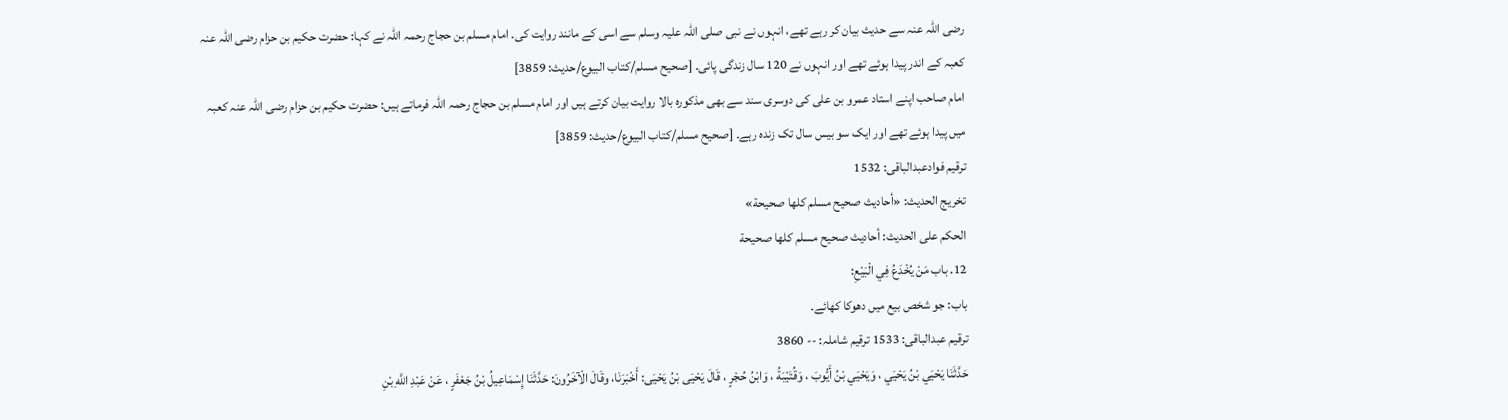رضی اللہ عنہ سے حدیث بیان کر رہے تھے، انہوں نے نبی صلی اللہ علیہ وسلم سے اسی کے مانند روایت کی۔ امام مسلم بن حجاج رحمہ اللہ نے کہا: حضرت حکیم بن حزام رضی اللہ عنہ کعبہ کے اندر پیدا ہوئے تھے اور انہوں نے 120 سال زندگی پائی۔ [صحيح مسلم/كتاب البيوع/حدیث: 3859]
امام صاحب اپنے استاد عمرو بن علی کی دوسری سند سے بھی مذکورہ بالا روایت بیان کرتے ہیں اور امام مسلم بن حجاج رحمہ اللہ فرماتے ہیں: حضرت حکیم بن حزام رضی اللہ عنہ کعبہ میں پیدا ہوئے تھے اور ایک سو بیس سال تک زندہ رہے۔ [صحيح مسلم/كتاب البيوع/حدیث: 3859]
ترقیم فوادعبدالباقی: 1532
تخریج الحدیث: «أحاديث صحيح مسلم كلها صحيحة»
الحكم على الحديث: أحاديث صحيح مسلم كلها صحيحة
12. باب مَنْ يُخْدَعُ فِي الْبَيْعِ:
باب: جو شخص بیع میں دھوکا کھائے۔
ترقیم عبدالباقی: 1533 ترقیم شاملہ: -- 3860
حَدَّثَنَا يَحْيَي بْنُ يَحْيَي ، وَيَحْيَي بْنُ أَيُّوبَ ، وَقُتَيْبَةُ ، وَابْنُ حُجْرٍ ، قَالَ يَحْيَى بْنُ يَحْيَى: أَخْبَرَنَا، وقَالَ الْآخَرُونَ: حَدَّثَنَا إِسْمَاعِيلُ بْنُ جَعْفَرٍ ، عَنْ عَبْدِ اللَّهِ بْنِ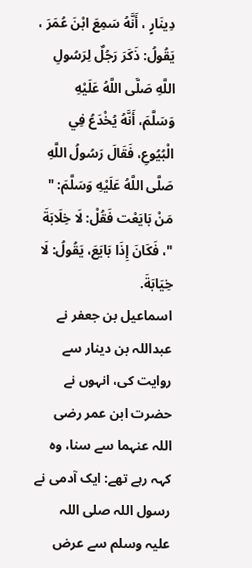دِينَارٍ ، أَنَّهُ سَمِعَ ابْنَ عُمَرَ ، يَقُولُ: ذَكَرَ رَجُلٌ لِرَسُولِ اللَّهِ صَلَّى اللَّهُ عَلَيْهِ وَسَلَّمَ، أَنَّهُ يُخْدَعُ فِي الْبُيُوعِ، فَقَالَ رَسُولُ اللَّهِ صَلَّى اللَّهُ عَلَيْهِ وَسَلَّمَ: " مَنْ بَايَعْت فَقُلْ: لَا خِلَابَةَ "، فَكَانَ إِذَا بَايَعَ، يَقُولُ: لَا خِيَابَةَ.
اسماعیل بن جعفر نے عبداللہ بن دینار سے روایت کی، انہوں نے حضرت ابن عمر رضی اللہ عنہما سے سنا، وہ کہہ رہے تھے: ایک آدمی نے رسول اللہ صلی اللہ علیہ وسلم سے عرض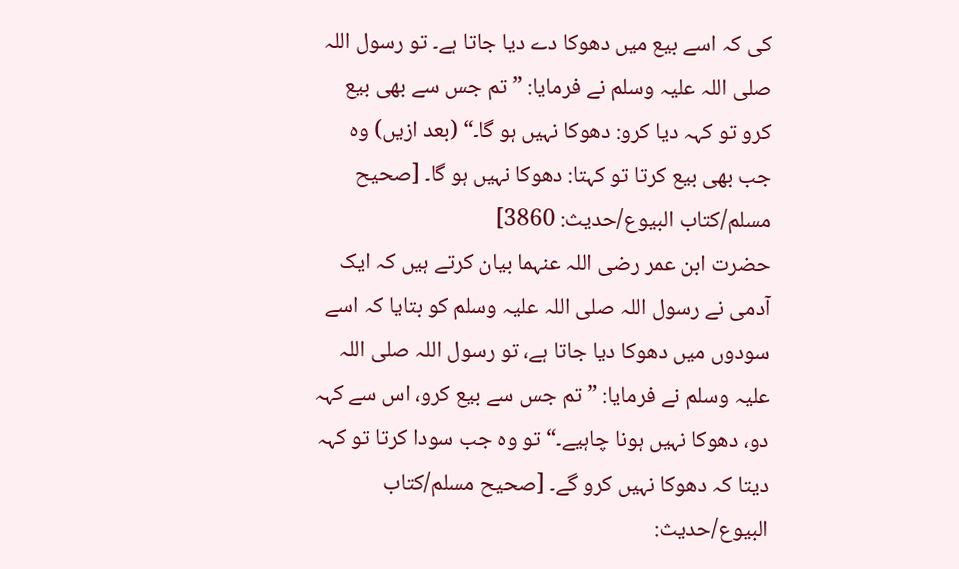کی کہ اسے بیع میں دھوکا دے دیا جاتا ہے۔ تو رسول اللہ صلی اللہ علیہ وسلم نے فرمایا: ”تم جس سے بھی بیع کرو تو کہہ دیا کرو: دھوکا نہیں ہو گا۔“ (بعد ازیں) وہ جب بھی بیع کرتا تو کہتا: دھوکا نہیں ہو گا۔ [صحيح مسلم/كتاب البيوع/حدیث: 3860]
حضرت ابن عمر رضی اللہ عنہما بیان کرتے ہیں کہ ایک آدمی نے رسول اللہ صلی اللہ علیہ وسلم کو بتایا کہ اسے سودوں میں دھوکا دیا جاتا ہے، تو رسول اللہ صلی اللہ علیہ وسلم نے فرمایا: ”تم جس سے بیع کرو، اس سے کہہ دو، دھوکا نہیں ہونا چاہیے۔“ تو وہ جب سودا کرتا تو کہہ دیتا کہ دھوکا نہیں کرو گے۔ [صحيح مسلم/كتاب البيوع/حدیث: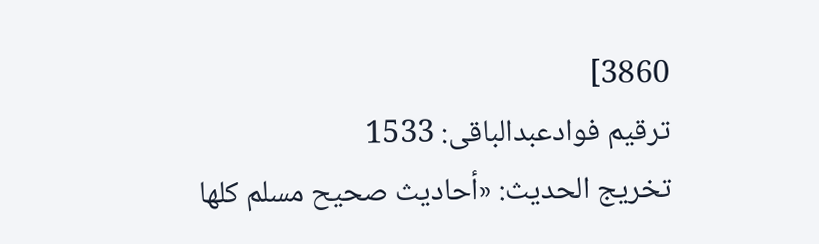3860]
ترقیم فوادعبدالباقی: 1533
تخریج الحدیث: «أحاديث صحيح مسلم كلها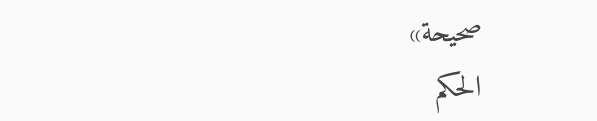صحيحة»
الحكم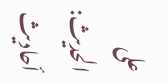على الحديث: أحاديث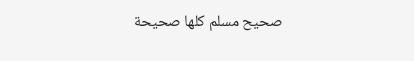صحيح مسلم كلها صحيحة